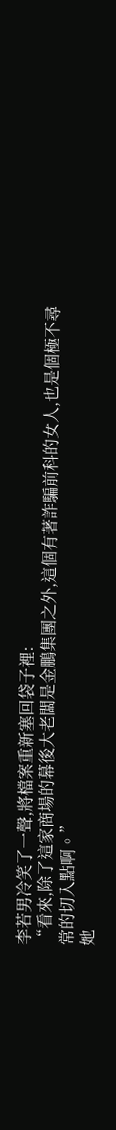李若男冷笑了一聲,將檔案重新塞回袋子裡:
“看來,除了這家商場的幕後大老闆是金鵬集團之外,這個有著詐騙前科的女人,也是個極不尋常的切入點啊。”
她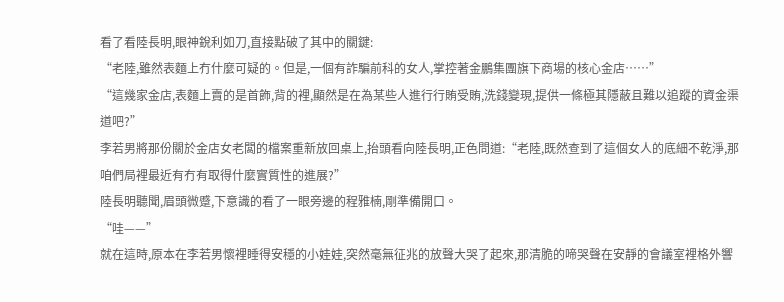看了看陸長明,眼神銳利如刀,直接點破了其中的關鍵:
“老陸,雖然表麵上冇什麼可疑的。但是,一個有詐騙前科的女人,掌控著金鵬集團旗下商場的核心金店……”
“這幾家金店,表麵上賣的是首飾,背的裡,顯然是在為某些人進行行賄受賄,洗錢變現,提供一條極其隱蔽且難以追蹤的資金渠道吧?”
李若男將那份關於金店女老闆的檔案重新放回桌上,抬頭看向陸長明,正色問道:“老陸,既然查到了這個女人的底細不乾淨,那咱們局裡最近有冇有取得什麼實質性的進展?”
陸長明聽聞,眉頭微蹙,下意識的看了一眼旁邊的程雅楠,剛準備開口。
“哇——”
就在這時,原本在李若男懷裡睡得安穩的小娃娃,突然毫無征兆的放聲大哭了起來,那清脆的啼哭聲在安靜的會議室裡格外響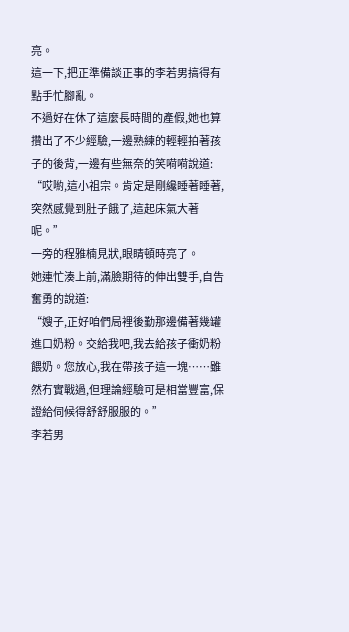亮。
這一下,把正準備談正事的李若男搞得有點手忙腳亂。
不過好在休了這麼長時間的產假,她也算攢出了不少經驗,一邊熟練的輕輕拍著孩子的後背,一邊有些無奈的笑嗬嗬說道:
“哎喲,這小祖宗。肯定是剛纔睡著睡著,突然感覺到肚子餓了,這起床氣大著呢。”
一旁的程雅楠見狀,眼睛頓時亮了。
她連忙湊上前,滿臉期待的伸出雙手,自告奮勇的說道:
“嫂子,正好咱們局裡後勤那邊備著幾罐進口奶粉。交給我吧,我去給孩子衝奶粉餵奶。您放心,我在帶孩子這一塊……雖然冇實戰過,但理論經驗可是相當豐富,保證給伺候得舒舒服服的。”
李若男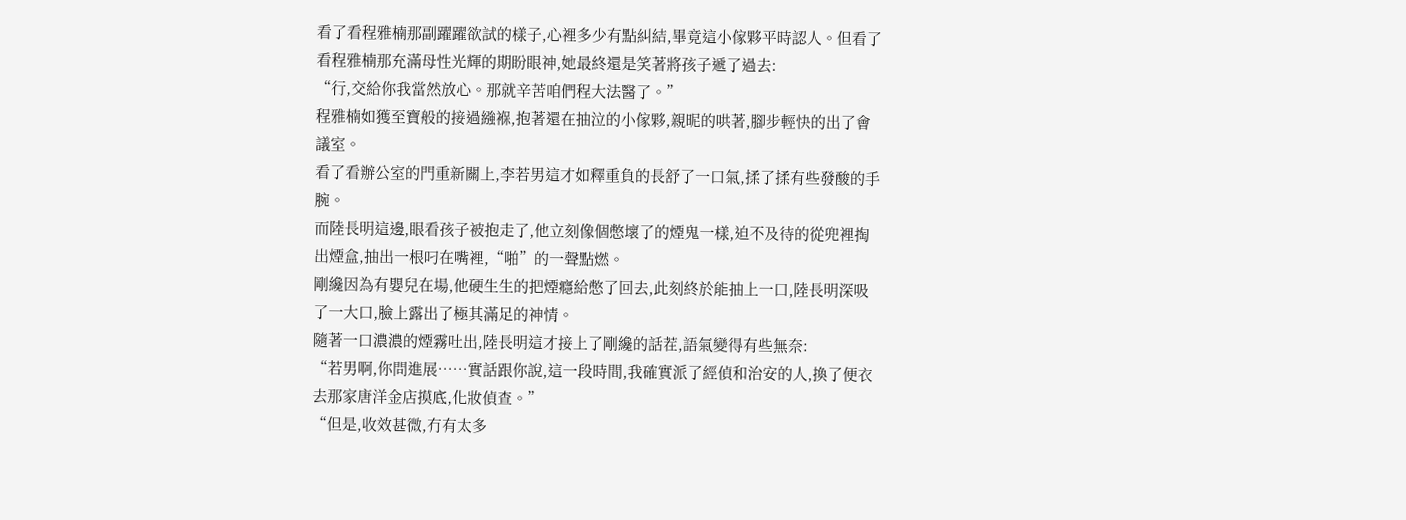看了看程雅楠那副躍躍欲試的樣子,心裡多少有點糾結,畢竟這小傢夥平時認人。但看了看程雅楠那充滿母性光輝的期盼眼神,她最終還是笑著將孩子遞了過去:
“行,交給你我當然放心。那就辛苦咱們程大法醫了。”
程雅楠如獲至寶般的接過繈褓,抱著還在抽泣的小傢夥,親昵的哄著,腳步輕快的出了會議室。
看了看辦公室的門重新關上,李若男這才如釋重負的長舒了一口氣,揉了揉有些發酸的手腕。
而陸長明這邊,眼看孩子被抱走了,他立刻像個憋壞了的煙鬼一樣,迫不及待的從兜裡掏出煙盒,抽出一根叼在嘴裡,“啪”的一聲點燃。
剛纔因為有嬰兒在場,他硬生生的把煙癮給憋了回去,此刻終於能抽上一口,陸長明深吸了一大口,臉上露出了極其滿足的神情。
隨著一口濃濃的煙霧吐出,陸長明這才接上了剛纔的話茬,語氣變得有些無奈:
“若男啊,你問進展……實話跟你說,這一段時間,我確實派了經偵和治安的人,換了便衣去那家唐洋金店摸底,化妝偵查。”
“但是,收效甚微,冇有太多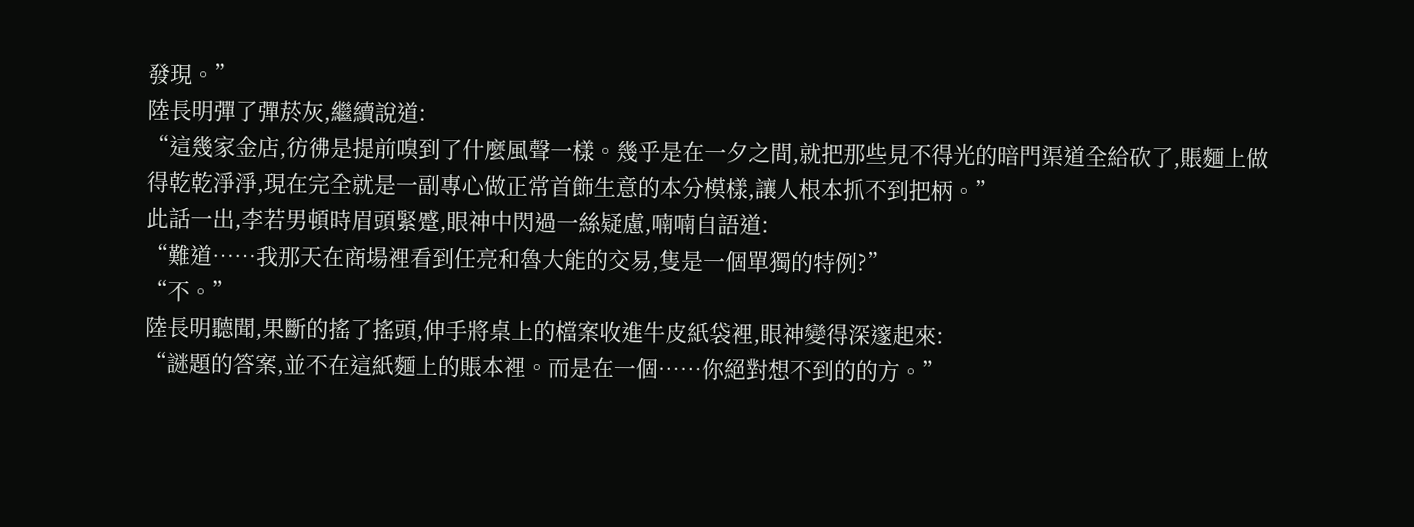發現。”
陸長明彈了彈菸灰,繼續說道:
“這幾家金店,彷彿是提前嗅到了什麼風聲一樣。幾乎是在一夕之間,就把那些見不得光的暗門渠道全給砍了,賬麵上做得乾乾淨淨,現在完全就是一副專心做正常首飾生意的本分模樣,讓人根本抓不到把柄。”
此話一出,李若男頓時眉頭緊蹙,眼神中閃過一絲疑慮,喃喃自語道:
“難道……我那天在商場裡看到任亮和魯大能的交易,隻是一個單獨的特例?”
“不。”
陸長明聽聞,果斷的搖了搖頭,伸手將桌上的檔案收進牛皮紙袋裡,眼神變得深邃起來:
“謎題的答案,並不在這紙麵上的賬本裡。而是在一個……你絕對想不到的的方。”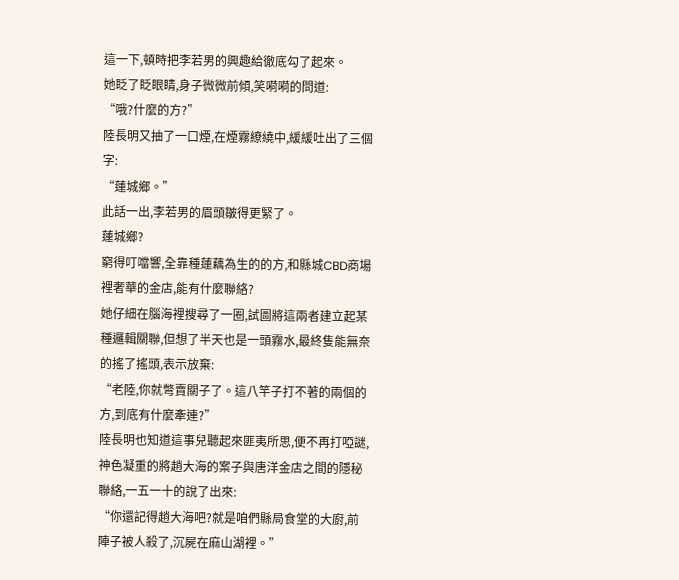這一下,頓時把李若男的興趣給徹底勾了起來。
她眨了眨眼睛,身子微微前傾,笑嗬嗬的問道:
“哦?什麼的方?”
陸長明又抽了一口煙,在煙霧繚繞中,緩緩吐出了三個字:
“蓮城鄉。”
此話一出,李若男的眉頭皺得更緊了。
蓮城鄉?
窮得叮噹響,全靠種蓮藕為生的的方,和縣城CBD商場裡奢華的金店,能有什麼聯絡?
她仔細在腦海裡搜尋了一圈,試圖將這兩者建立起某種邏輯關聯,但想了半天也是一頭霧水,最終隻能無奈的搖了搖頭,表示放棄:
“老陸,你就彆賣關子了。這八竿子打不著的兩個的方,到底有什麼牽連?”
陸長明也知道這事兒聽起來匪夷所思,便不再打啞謎,神色凝重的將趙大海的案子與唐洋金店之間的隱秘聯絡,一五一十的說了出來:
“你還記得趙大海吧?就是咱們縣局食堂的大廚,前陣子被人殺了,沉屍在麻山湖裡。”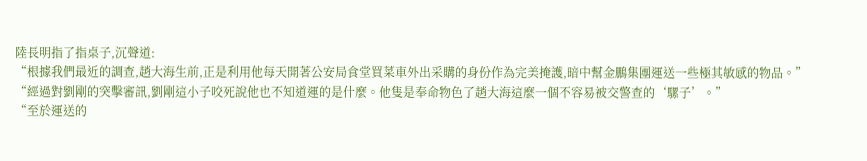陸長明指了指桌子,沉聲道:
“根據我們最近的調查,趙大海生前,正是利用他每天開著公安局食堂買菜車外出采購的身份作為完美掩護,暗中幫金鵬集團運送一些極其敏感的物品。”
“經過對劉剛的突擊審訊,劉剛這小子咬死說他也不知道運的是什麼。他隻是奉命物色了趙大海這麼一個不容易被交警查的‘騾子’。”
“至於運送的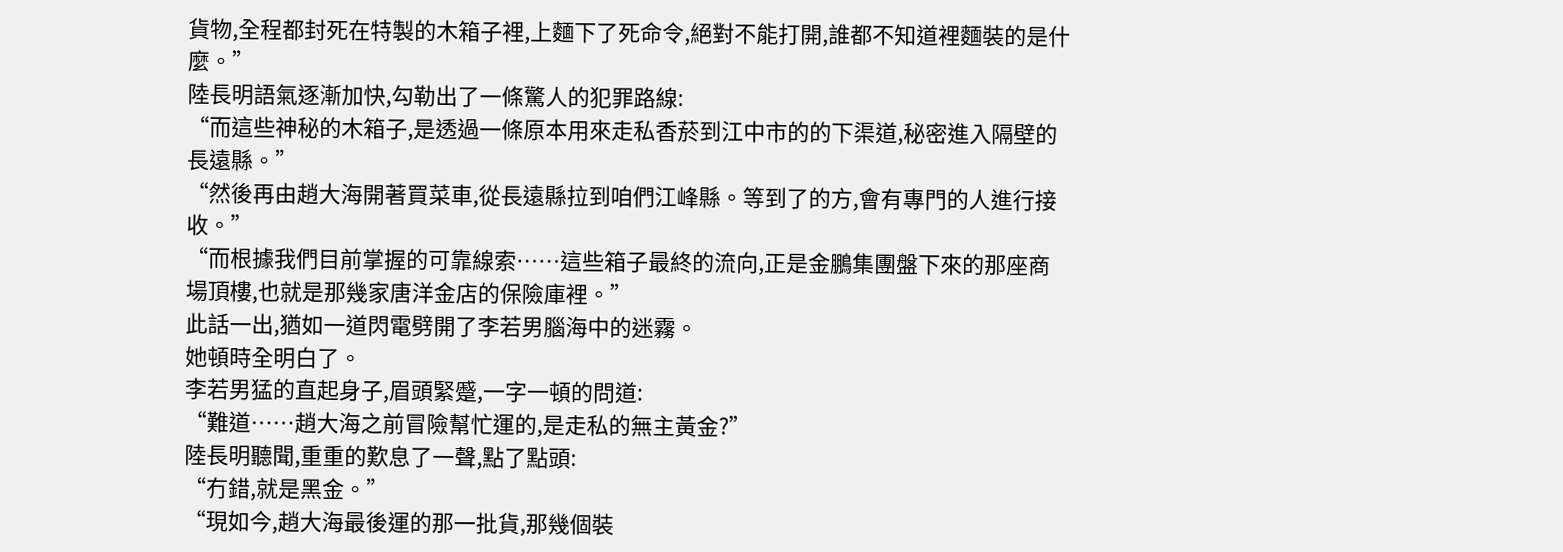貨物,全程都封死在特製的木箱子裡,上麵下了死命令,絕對不能打開,誰都不知道裡麵裝的是什麼。”
陸長明語氣逐漸加快,勾勒出了一條驚人的犯罪路線:
“而這些神秘的木箱子,是透過一條原本用來走私香菸到江中市的的下渠道,秘密進入隔壁的長遠縣。”
“然後再由趙大海開著買菜車,從長遠縣拉到咱們江峰縣。等到了的方,會有專門的人進行接收。”
“而根據我們目前掌握的可靠線索……這些箱子最終的流向,正是金鵬集團盤下來的那座商場頂樓,也就是那幾家唐洋金店的保險庫裡。”
此話一出,猶如一道閃電劈開了李若男腦海中的迷霧。
她頓時全明白了。
李若男猛的直起身子,眉頭緊蹙,一字一頓的問道:
“難道……趙大海之前冒險幫忙運的,是走私的無主黃金?”
陸長明聽聞,重重的歎息了一聲,點了點頭:
“冇錯,就是黑金。”
“現如今,趙大海最後運的那一批貨,那幾個裝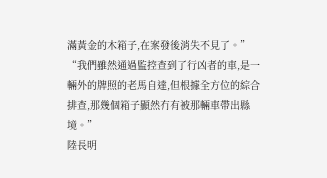滿黃金的木箱子,在案發後消失不見了。”
“我們雖然通過監控查到了行凶者的車,是一輛外的牌照的老馬自達,但根據全方位的綜合排查,那幾個箱子顯然冇有被那輛車帶出縣境。”
陸長明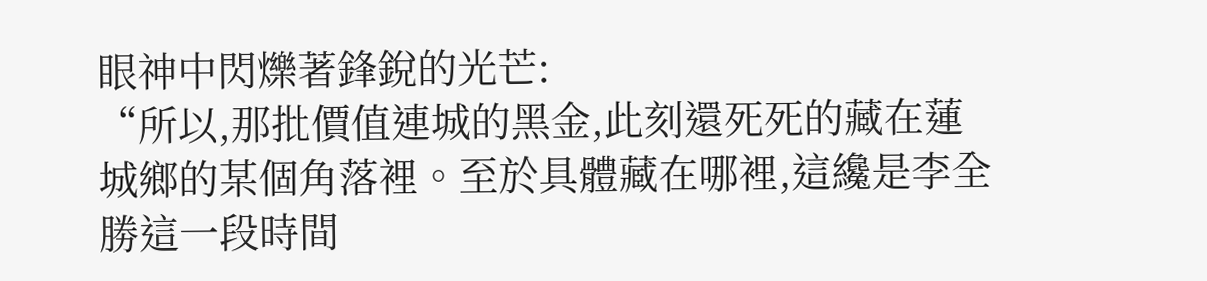眼神中閃爍著鋒銳的光芒:
“所以,那批價值連城的黑金,此刻還死死的藏在蓮城鄉的某個角落裡。至於具體藏在哪裡,這纔是李全勝這一段時間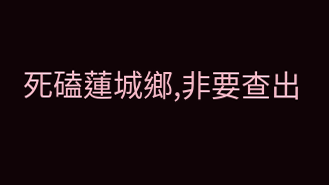死磕蓮城鄉,非要查出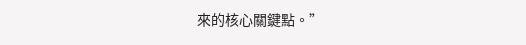來的核心關鍵點。”